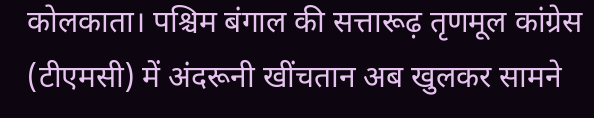कोलकाता। पश्चिम बंगाल की सत्तारूढ़ तृणमूल कांग्रेस (टीएमसी) में अंदरूनी खींचतान अब खुलकर सामने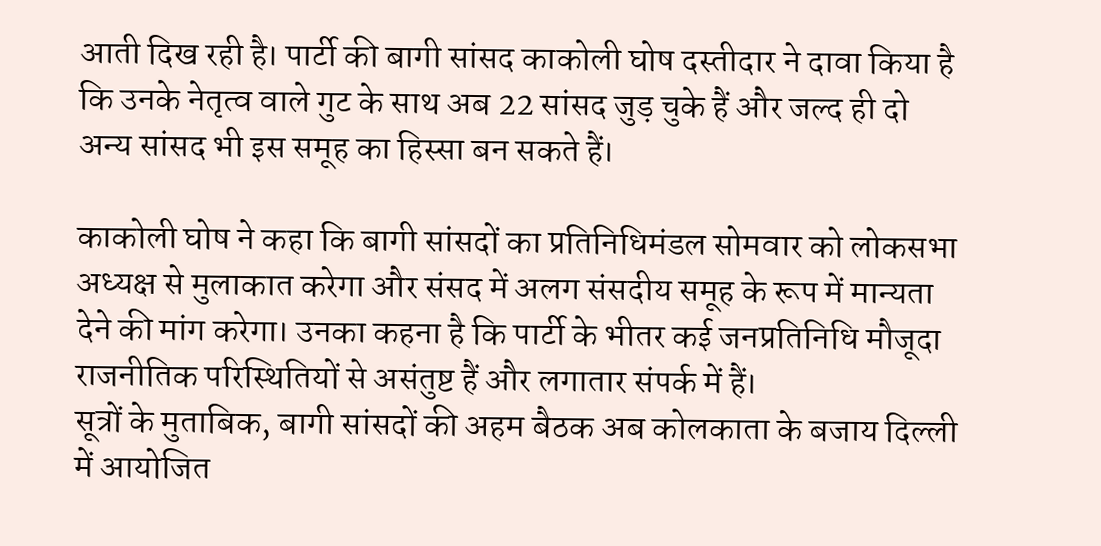आती दिख रही है। पार्टी की बागी सांसद काकोली घोष दस्तीदार ने दावा किया है कि उनके नेतृत्व वाले गुट के साथ अब 22 सांसद जुड़ चुके हैं और जल्द ही दो अन्य सांसद भी इस समूह का हिस्सा बन सकते हैं।

काकोली घोष ने कहा कि बागी सांसदों का प्रतिनिधिमंडल सोमवार को लोकसभा अध्यक्ष से मुलाकात करेगा और संसद में अलग संसदीय समूह के रूप में मान्यता देने की मांग करेगा। उनका कहना है कि पार्टी के भीतर कई जनप्रतिनिधि मौजूदा राजनीतिक परिस्थितियों से असंतुष्ट हैं और लगातार संपर्क में हैं।
सूत्रों के मुताबिक, बागी सांसदों की अहम बैठक अब कोलकाता के बजाय दिल्ली में आयोजित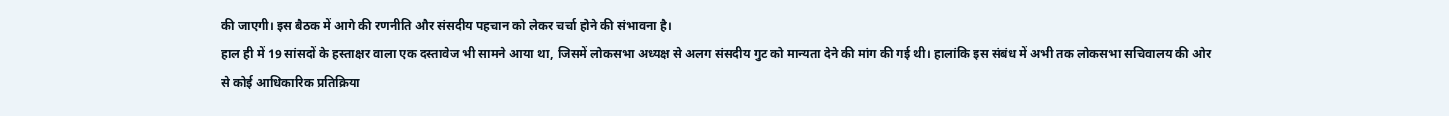की जाएगी। इस बैठक में आगे की रणनीति और संसदीय पहचान को लेकर चर्चा होने की संभावना है।
हाल ही में 19 सांसदों के हस्ताक्षर वाला एक दस्तावेज भी सामने आया था, जिसमें लोकसभा अध्यक्ष से अलग संसदीय गुट को मान्यता देने की मांग की गई थी। हालांकि इस संबंध में अभी तक लोकसभा सचिवालय की ओर से कोई आधिकारिक प्रतिक्रिया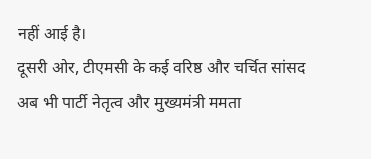नहीं आई है।
दूसरी ओर, टीएमसी के कई वरिष्ठ और चर्चित सांसद अब भी पार्टी नेतृत्व और मुख्यमंत्री ममता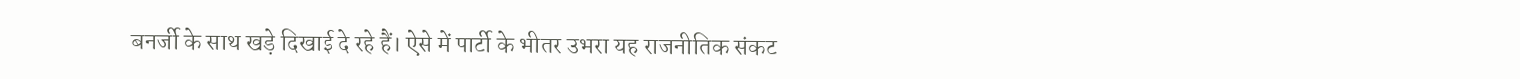बनर्जी के साथ खड़े दिखाई दे रहे हैं। ऐसे में पार्टी के भीतर उभरा यह राजनीतिक संकट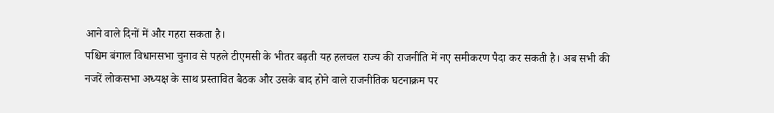आने वाले दिनों में और गहरा सकता है।
पश्चिम बंगाल विधानसभा चुनाव से पहले टीएमसी के भीतर बढ़ती यह हलचल राज्य की राजनीति में नए समीकरण पैदा कर सकती है। अब सभी की नजरें लोकसभा अध्यक्ष के साथ प्रस्तावित बैठक और उसके बाद होने वाले राजनीतिक घटनाक्रम पर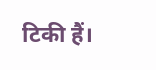टिकी हैं।